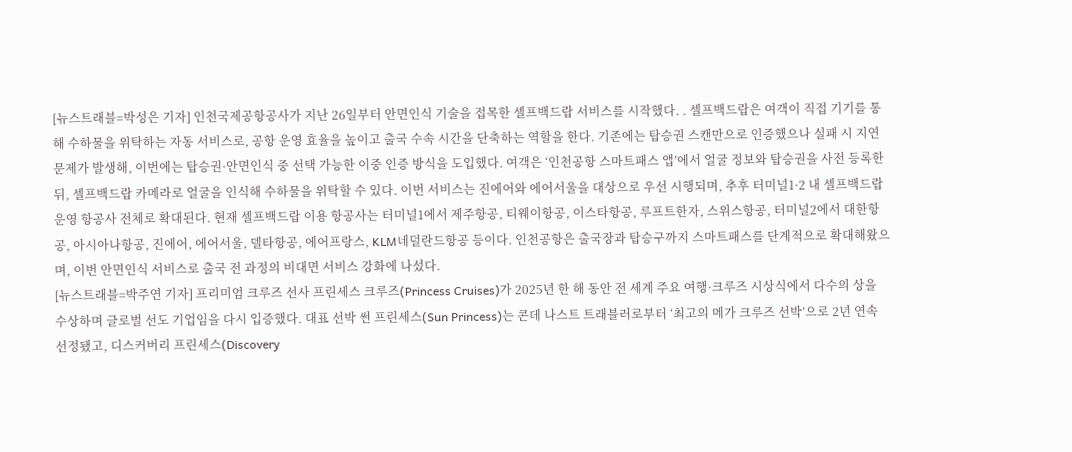[뉴스트래블=박성은 기자] 인천국제공항공사가 지난 26일부터 안면인식 기술을 접목한 셀프백드랍 서비스를 시작했다. . 셀프백드랍은 여객이 직접 기기를 통해 수하물을 위탁하는 자동 서비스로, 공항 운영 효율을 높이고 출국 수속 시간을 단축하는 역할을 한다. 기존에는 탑승권 스캔만으로 인증했으나 실패 시 지연 문제가 발생해, 이번에는 탑승권·안면인식 중 선택 가능한 이중 인증 방식을 도입했다. 여객은 ‘인천공항 스마트패스 앱’에서 얼굴 정보와 탑승권을 사전 등록한 뒤, 셀프백드랍 카메라로 얼굴을 인식해 수하물을 위탁할 수 있다. 이번 서비스는 진에어와 에어서울을 대상으로 우선 시행되며, 추후 터미널1·2 내 셀프백드랍 운영 항공사 전체로 확대된다. 현재 셀프백드랍 이용 항공사는 터미널1에서 제주항공, 티웨이항공, 이스타항공, 루프트한자, 스위스항공, 터미널2에서 대한항공, 아시아나항공, 진에어, 에어서울, 델타항공, 에어프랑스, KLM네덜란드항공 등이다. 인천공항은 출국장과 탑승구까지 스마트패스를 단계적으로 확대해왔으며, 이번 안면인식 서비스로 출국 전 과정의 비대면 서비스 강화에 나섰다.
[뉴스트래블=박주연 기자] 프리미엄 크루즈 선사 프린세스 크루즈(Princess Cruises)가 2025년 한 해 동안 전 세계 주요 여행·크루즈 시상식에서 다수의 상을 수상하며 글로벌 선도 기업임을 다시 입증했다. 대표 선박 썬 프린세스(Sun Princess)는 콘데 나스트 트래블러로부터 ‘최고의 메가 크루즈 선박’으로 2년 연속 선정됐고, 디스커버리 프린세스(Discovery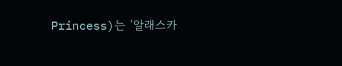Princess)는 ‘알래스카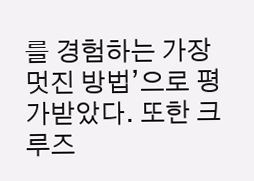를 경험하는 가장 멋진 방법’으로 평가받았다. 또한 크루즈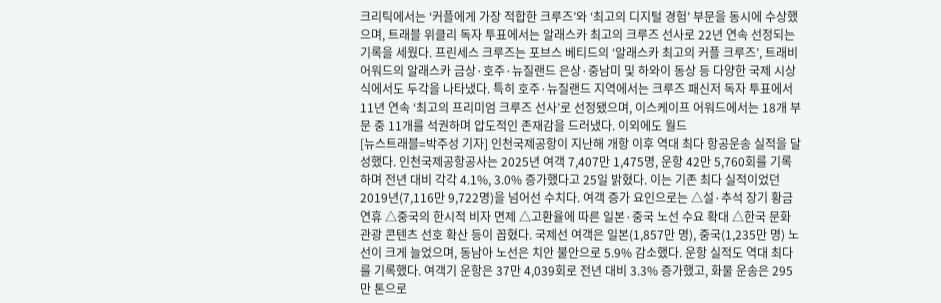크리틱에서는 ‘커플에게 가장 적합한 크루즈’와 ‘최고의 디지털 경험’ 부문을 동시에 수상했으며, 트래블 위클리 독자 투표에서는 알래스카 최고의 크루즈 선사로 22년 연속 선정되는 기록을 세웠다. 프린세스 크루즈는 포브스 베티드의 ‘알래스카 최고의 커플 크루즈’, 트래비 어워드의 알래스카 금상·호주·뉴질랜드 은상·중남미 및 하와이 동상 등 다양한 국제 시상식에서도 두각을 나타냈다. 특히 호주·뉴질랜드 지역에서는 크루즈 패신저 독자 투표에서 11년 연속 ‘최고의 프리미엄 크루즈 선사’로 선정됐으며, 이스케이프 어워드에서는 18개 부문 중 11개를 석권하며 압도적인 존재감을 드러냈다. 이외에도 월드
[뉴스트래블=박주성 기자] 인천국제공항이 지난해 개항 이후 역대 최다 항공운송 실적을 달성했다. 인천국제공항공사는 2025년 여객 7,407만 1,475명, 운항 42만 5,760회를 기록하며 전년 대비 각각 4.1%, 3.0% 증가했다고 25일 밝혔다. 이는 기존 최다 실적이었던 2019년(7,116만 9,722명)을 넘어선 수치다. 여객 증가 요인으로는 △설·추석 장기 황금연휴 △중국의 한시적 비자 면제 △고환율에 따른 일본·중국 노선 수요 확대 △한국 문화관광 콘텐츠 선호 확산 등이 꼽혔다. 국제선 여객은 일본(1,857만 명), 중국(1,235만 명) 노선이 크게 늘었으며, 동남아 노선은 치안 불안으로 5.9% 감소했다. 운항 실적도 역대 최다를 기록했다. 여객기 운항은 37만 4,039회로 전년 대비 3.3% 증가했고, 화물 운송은 295만 톤으로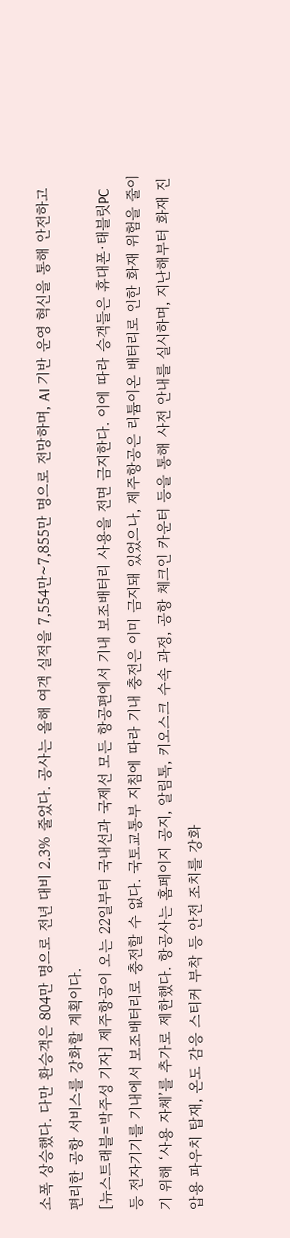소폭 상승했다. 다만 환승객은 804만 명으로 전년 대비 2.3% 줄었다. 공사는 올해 여객 실적을 7,554만~7,855만 명으로 전망하며, AI 기반 운영 혁신을 통해 안전하고 편리한 공항 서비스를 강화할 계획이다.
[뉴스트래블=박주성 기자] 제주항공이 오는 22일부터 국내선과 국제선 모든 항공편에서 기내 보조배터리 사용을 전면 금지한다. 이에 따라 승객들은 휴대폰·태블릿PC 등 전자기기를 기내에서 보조배터리로 충전할 수 없다. 국토교통부 지침에 따라 기내 충전은 이미 금지돼 있었으나, 제주항공은 리튬이온 배터리로 인한 화재 위험을 줄이기 위해 ‘사용 자체’를 추가로 제한했다. 항공사는 홈페이지 공지, 알림톡, 키오스크 수속 과정, 공항 체크인 카운터 등을 통해 사전 안내를 실시하며, 지난해부터 화재 진압용 파우치 탑재, 온도 감응 스티커 부착 등 안전 조치를 강화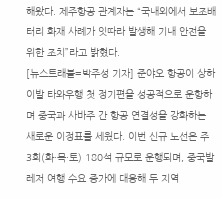해왔다. 제주항공 관계자는 “국내외에서 보조배터리 화재 사례가 잇따라 발생해 기내 안전을 위한 조치”라고 밝혔다.
[뉴스트래블=박주성 기자] 준야오 항공이 상하이발 타와우행 첫 정기편을 성공적으로 운항하며 중국과 사바주 간 항공 연결성을 강화하는 새로운 이정표를 세웠다. 이번 신규 노선은 주 3회(화·목·토) 180석 규모로 운행되며, 중국발 레저 여행 수요 증가에 대응해 두 지역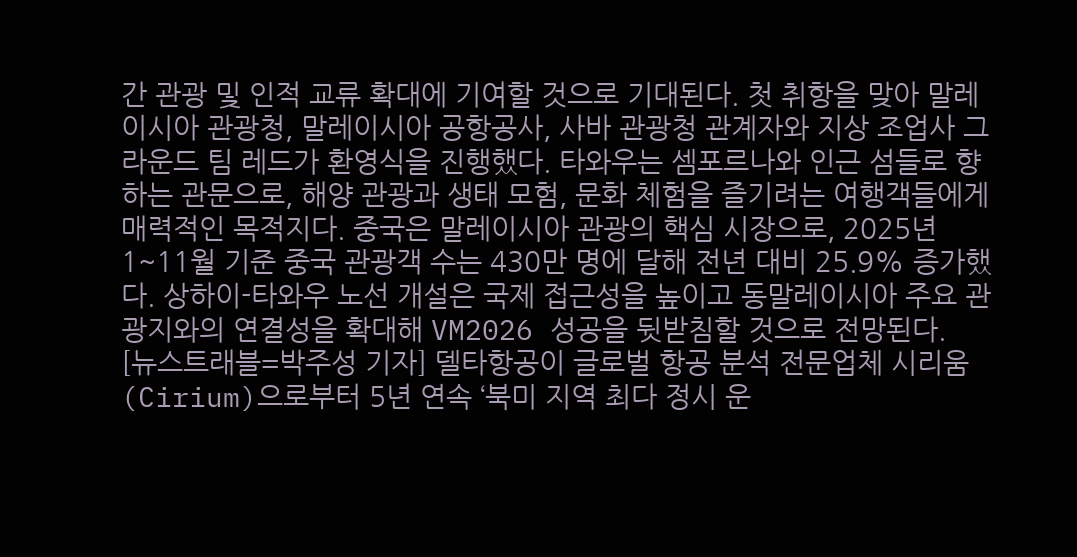간 관광 및 인적 교류 확대에 기여할 것으로 기대된다. 첫 취항을 맞아 말레이시아 관광청, 말레이시아 공항공사, 사바 관광청 관계자와 지상 조업사 그라운드 팀 레드가 환영식을 진행했다. 타와우는 셈포르나와 인근 섬들로 향하는 관문으로, 해양 관광과 생태 모험, 문화 체험을 즐기려는 여행객들에게 매력적인 목적지다. 중국은 말레이시아 관광의 핵심 시장으로, 2025년 1~11월 기준 중국 관광객 수는 430만 명에 달해 전년 대비 25.9% 증가했다. 상하이-타와우 노선 개설은 국제 접근성을 높이고 동말레이시아 주요 관광지와의 연결성을 확대해 VM2026 성공을 뒷받침할 것으로 전망된다.
[뉴스트래블=박주성 기자] 델타항공이 글로벌 항공 분석 전문업체 시리움(Cirium)으로부터 5년 연속 ‘북미 지역 최다 정시 운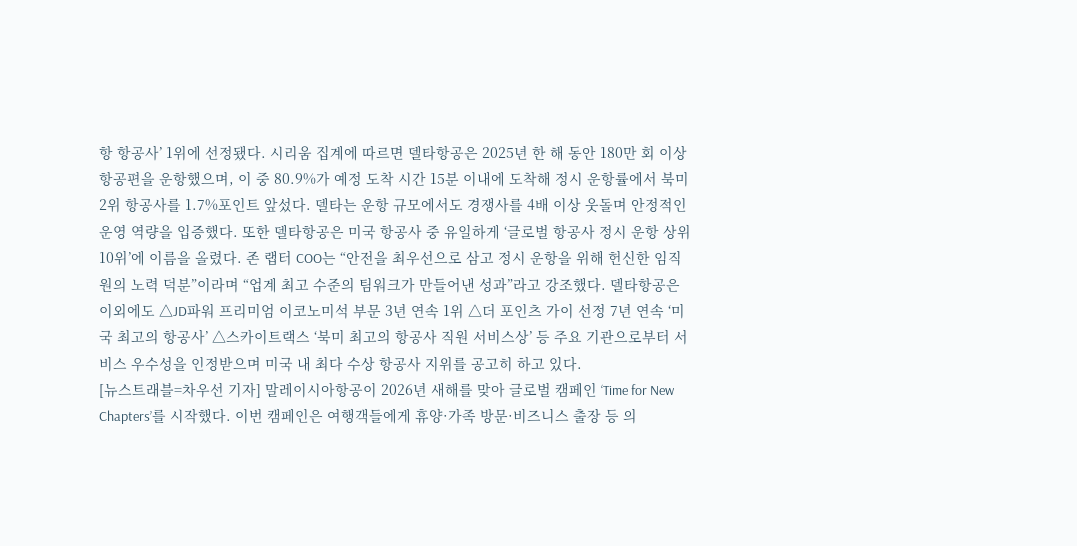항 항공사’ 1위에 선정됐다. 시리움 집계에 따르면 델타항공은 2025년 한 해 동안 180만 회 이상 항공편을 운항했으며, 이 중 80.9%가 예정 도착 시간 15분 이내에 도착해 정시 운항률에서 북미 2위 항공사를 1.7%포인트 앞섰다. 델타는 운항 규모에서도 경쟁사를 4배 이상 웃돌며 안정적인 운영 역량을 입증했다. 또한 델타항공은 미국 항공사 중 유일하게 ‘글로벌 항공사 정시 운항 상위 10위’에 이름을 올렸다. 존 랩터 COO는 “안전을 최우선으로 삼고 정시 운항을 위해 헌신한 임직원의 노력 덕분”이라며 “업계 최고 수준의 팀워크가 만들어낸 성과”라고 강조했다. 델타항공은 이외에도 △JD파워 프리미엄 이코노미석 부문 3년 연속 1위 △더 포인츠 가이 선정 7년 연속 ‘미국 최고의 항공사’ △스카이트랙스 ‘북미 최고의 항공사 직원 서비스상’ 등 주요 기관으로부터 서비스 우수성을 인정받으며 미국 내 최다 수상 항공사 지위를 공고히 하고 있다.
[뉴스트래블=차우선 기자] 말레이시아항공이 2026년 새해를 맞아 글로벌 캠페인 ‘Time for New Chapters’를 시작했다. 이번 캠페인은 여행객들에게 휴양·가족 방문·비즈니스 출장 등 의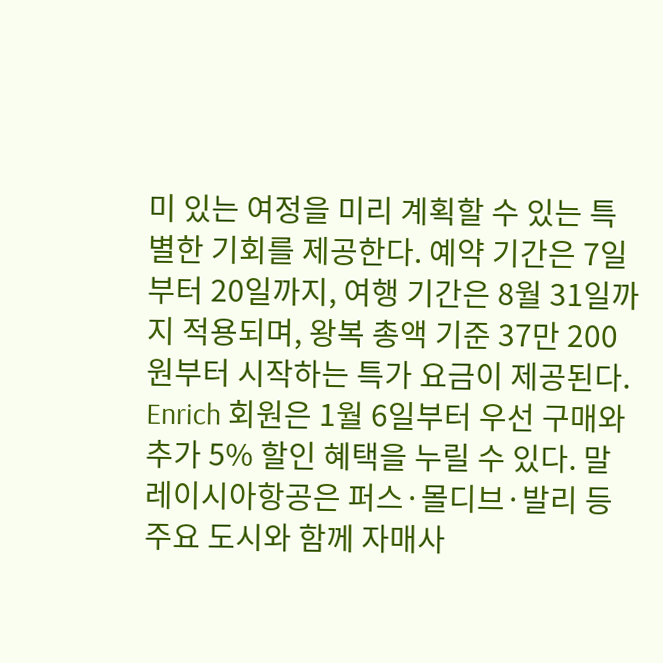미 있는 여정을 미리 계획할 수 있는 특별한 기회를 제공한다. 예약 기간은 7일부터 20일까지, 여행 기간은 8월 31일까지 적용되며, 왕복 총액 기준 37만 200원부터 시작하는 특가 요금이 제공된다. Enrich 회원은 1월 6일부터 우선 구매와 추가 5% 할인 혜택을 누릴 수 있다. 말레이시아항공은 퍼스·몰디브·발리 등 주요 도시와 함께 자매사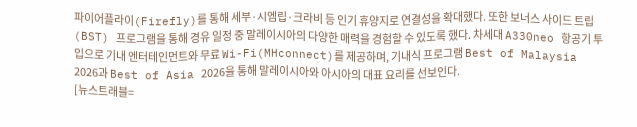파이어플라이(Firefly)를 통해 세부·시엠립·크라비 등 인기 휴양지로 연결성을 확대했다. 또한 보너스 사이드 트립(BST) 프로그램을 통해 경유 일정 중 말레이시아의 다양한 매력을 경험할 수 있도록 했다. 차세대 A330neo 항공기 투입으로 기내 엔터테인먼트와 무료 Wi-Fi(MHconnect)를 제공하며, 기내식 프로그램 Best of Malaysia 2026과 Best of Asia 2026을 통해 말레이시아와 아시아의 대표 요리를 선보인다.
[뉴스트래블=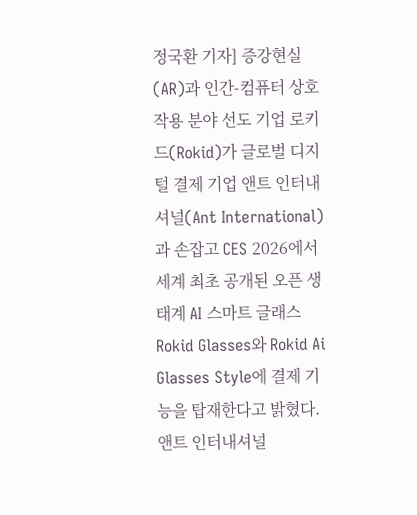정국환 기자] 증강현실(AR)과 인간-컴퓨터 상호작용 분야 선도 기업 로키드(Rokid)가 글로벌 디지털 결제 기업 앤트 인터내셔널(Ant International)과 손잡고 CES 2026에서 세계 최초 공개된 오픈 생태계 AI 스마트 글래스 Rokid Glasses와 Rokid Ai Glasses Style에 결제 기능을 탑재한다고 밝혔다. 앤트 인터내셔널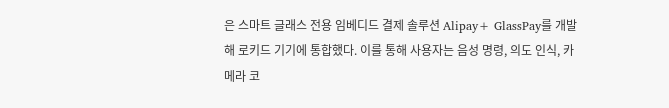은 스마트 글래스 전용 임베디드 결제 솔루션 Alipay+ GlassPay를 개발해 로키드 기기에 통합했다. 이를 통해 사용자는 음성 명령, 의도 인식, 카메라 코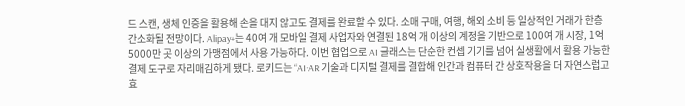드 스캔, 생체 인증을 활용해 손을 대지 않고도 결제를 완료할 수 있다. 소매 구매, 여행, 해외 소비 등 일상적인 거래가 한층 간소화될 전망이다. Alipay+는 40여 개 모바일 결제 사업자와 연결된 18억 개 이상의 계정을 기반으로 100여 개 시장, 1억 5000만 곳 이상의 가맹점에서 사용 가능하다. 이번 협업으로 AI 글래스는 단순한 컨셉 기기를 넘어 실생활에서 활용 가능한 결제 도구로 자리매김하게 됐다. 로키드는 “AI·AR 기술과 디지털 결제를 결합해 인간과 컴퓨터 간 상호작용을 더 자연스럽고 효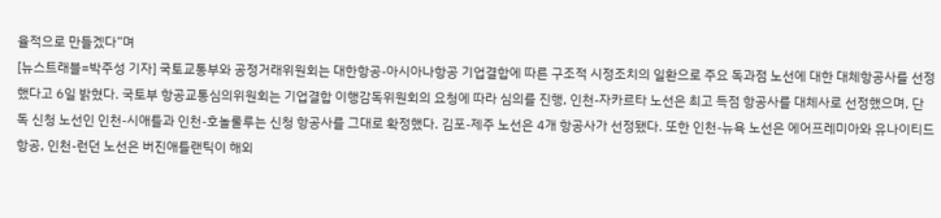율적으로 만들겠다”며
[뉴스트래블=박주성 기자] 국토교통부와 공정거래위원회는 대한항공-아시아나항공 기업결합에 따른 구조적 시정조치의 일환으로 주요 독과점 노선에 대한 대체항공사를 선정했다고 6일 밝혔다. 국토부 항공교통심의위원회는 기업결합 이행감독위원회의 요청에 따라 심의를 진행, 인천-자카르타 노선은 최고 득점 항공사를 대체사로 선정했으며, 단독 신청 노선인 인천-시애틀과 인천-호놀룰루는 신청 항공사를 그대로 확정했다. 김포-제주 노선은 4개 항공사가 선정됐다. 또한 인천-뉴욕 노선은 에어프레미아와 유나이티드항공, 인천-런던 노선은 버진애틀랜틱이 해외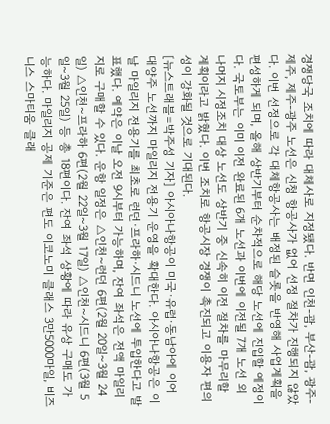경쟁당국 조치에 따라 대체사로 지정됐다. 반면 인천-괌, 부산-괌, 광주-제주, 제주-광주 노선은 신청 항공사가 없어 선정 절차가 진행되지 않았다. 이번 선정으로 각 대체항공사는 배정된 슬롯을 반영해 사업계획을 편성하게 되며, 올해 상반기부터 순차적으로 해당 노선에 진입할 예정이다. 국토부는 이미 이전 완료된 6개 노선과 이번에 이전될 7개 노선 외 나머지 시정조치 대상 노선도 상반기 중 신속히 이전 절차를 마무리할 계획이라고 밝혔다. 이번 조치로 항공시장 경쟁이 촉진되고 이용자 편의성이 강화될 것으로 기대된다.
[뉴스트래블=박주성 기자] 아시아나항공이 미국·유럽·동남아에 이어 대양주 노선까지 마일리지 전용기 운영을 확대한다. 아시아나항공은 이날 마일리지 전용기를 최초로 런던·프라하·시드니 노선에 투입한다고 발표했다. 예약은 이날 오전 9시부터 가능하며, 잔여 좌석은 전액 마일리지로 구매할 수 있다. 운항 일정은 △인천~런던 6편(2월 20일~3월 24일) △인천~프라하 6편(2월 22일~3월 17일) △인천~시드니 6편(3월 5일~3월 25일) 등 총 18편이다. 잔여 좌석 상황에 따라 유상 구매도 가능하다. 마일리지 공제 기준은 편도 이코노미 클래스 3만5000마일, 비즈니스 스마티움 클래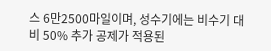스 6만2500마일이며, 성수기에는 비수기 대비 50% 추가 공제가 적용된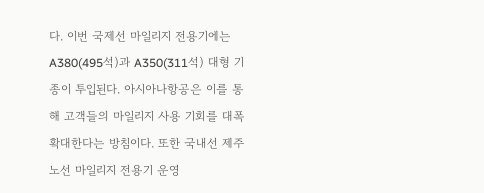다. 이번 국제선 마일리지 전용기에는 A380(495석)과 A350(311석) 대형 기종이 투입된다. 아시아나항공은 이를 통해 고객들의 마일리지 사용 기회를 대폭 확대한다는 방침이다. 또한 국내선 제주 노선 마일리지 전용기 운영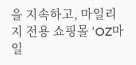을 지속하고, 마일리지 전용 쇼핑몰 ‘OZ마일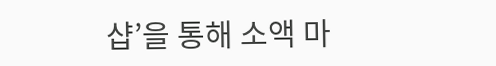샵’을 통해 소액 마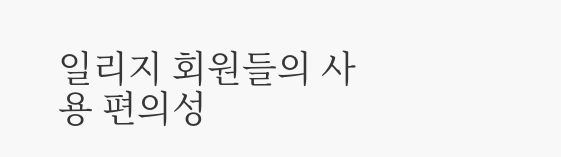일리지 회원들의 사용 편의성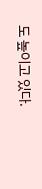도 높이고 있다.